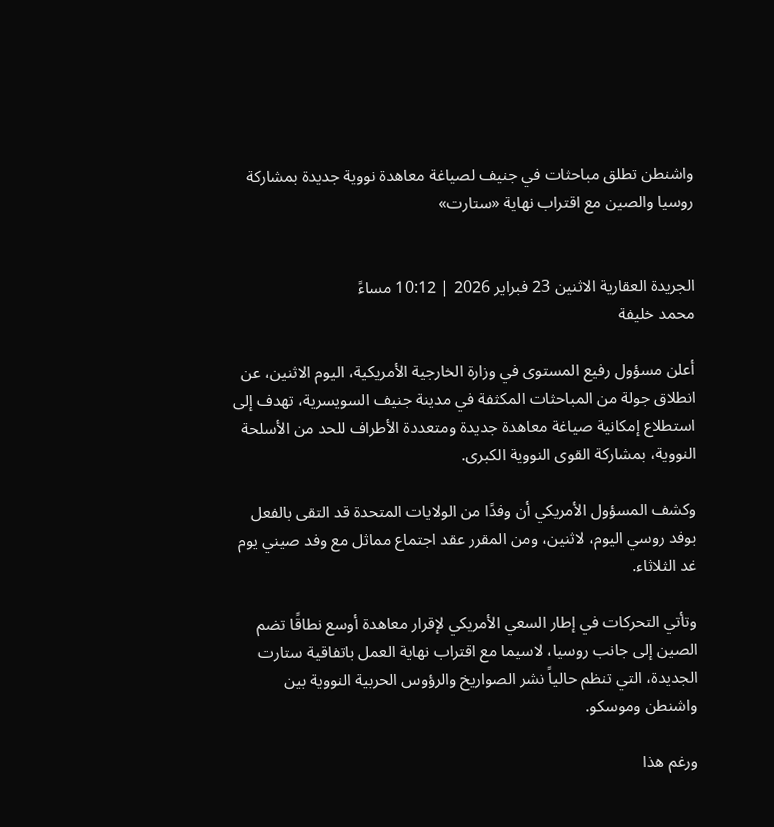واشنطن تطلق مباحثات في جنيف لصياغة معاهدة نووية جديدة بمشاركة روسيا والصين مع اقتراب نهاية «ستارت»


الجريدة العقارية الاثنين 23 فبراير 2026 | 10:12 مساءً
محمد خليفة

أعلن مسؤول رفيع المستوى في وزارة الخارجية الأمريكية، اليوم الاثنين، عن انطلاق جولة من المباحثات المكثفة في مدينة جنيف السويسرية، تهدف إلى استطلاع إمكانية صياغة معاهدة جديدة ومتعددة الأطراف للحد من الأسلحة النووية، بمشاركة القوى النووية الكبرى.

وكشف المسؤول الأمريكي أن وفدًا من الولايات المتحدة قد التقى بالفعل بوفد روسي اليوم، لاثنين، ومن المقرر عقد اجتماع مماثل مع وفد صيني يوم غد الثلاثاء.

وتأتي التحركات في إطار السعي الأمريكي لإقرار معاهدة أوسع نطاقًا تضم الصين إلى جانب روسيا، لاسيما مع اقتراب نهاية العمل باتفاقية ستارت الجديدة، التي تنظم حالياً نشر الصواريخ والرؤوس الحربية النووية بين واشنطن وموسكو.

ورغم هذا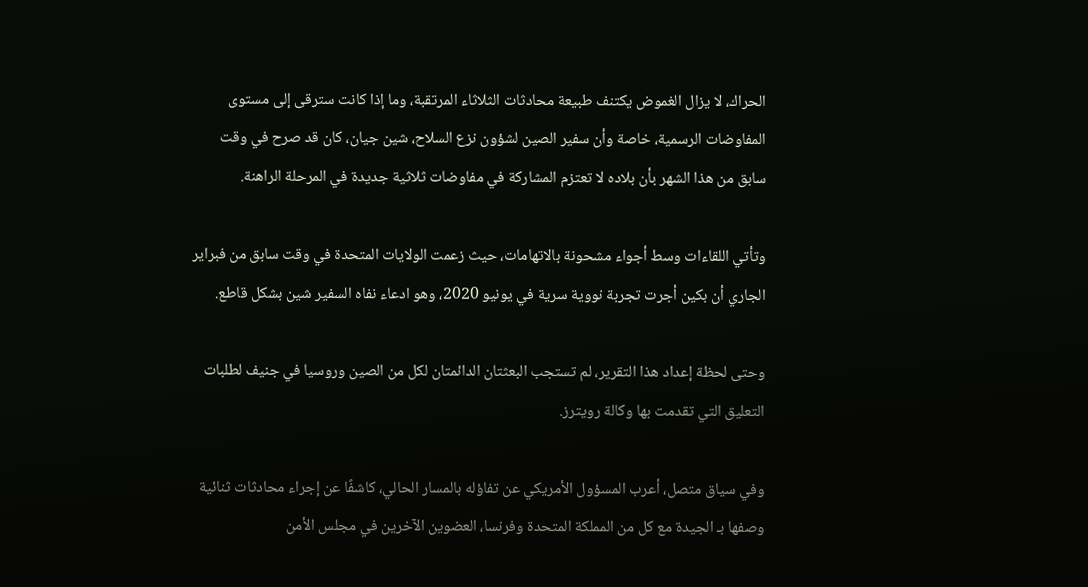الحراك، لا يزال الغموض يكتنف طبيعة محادثات الثلاثاء المرتقبة، وما إذا كانت سترقى إلى مستوى المفاوضات الرسمية، خاصة وأن سفير الصين لشؤون نزع السلاح، شين جيان، كان قد صرح في وقت سابق من هذا الشهر بأن بلاده لا تعتزم المشاركة في مفاوضات ثلاثية جديدة في المرحلة الراهنة.

وتأتي اللقاءات وسط أجواء مشحونة بالاتهامات، حيث زعمت الولايات المتحدة في وقت سابق من فبراير الجاري أن بكين أجرت تجربة نووية سرية في يونيو 2020، وهو ادعاء نفاه السفير شين بشكل قاطع.

وحتى لحظة إعداد هذا التقرير، لم تستجب البعثتان الدائمتان لكل من الصين وروسيا في جنيف لطلبات التعليق التي تقدمت بها وكالة رويترز.

وفي سياق متصل، أعرب المسؤول الأمريكي عن تفاؤله بالمسار الحالي، كاشفًا عن إجراء محادثات ثنائية وصفها بـ الجيدة مع كل من المملكة المتحدة وفرنسا، العضوين الآخرين في مجلس الأمن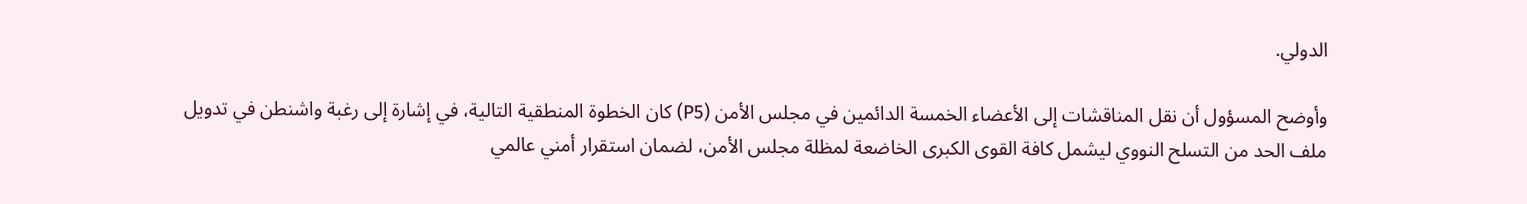الدولي.

وأوضح المسؤول أن نقل المناقشات إلى الأعضاء الخمسة الدائمين في مجلس الأمن (P5) كان الخطوة المنطقية التالية، في إشارة إلى رغبة واشنطن في تدويل ملف الحد من التسلح النووي ليشمل كافة القوى الكبرى الخاضعة لمظلة مجلس الأمن، لضمان استقرار أمني عالمي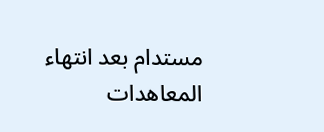مستدام بعد انتهاء المعاهدات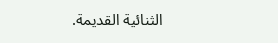الثنائية القديمة.